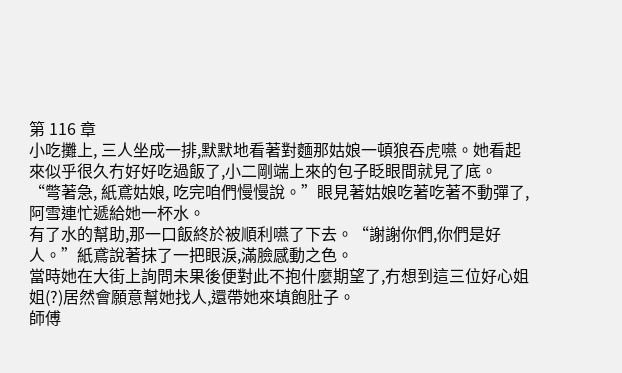第 116 章
小吃攤上, 三人坐成一排,默默地看著對麵那姑娘一頓狼吞虎嚥。她看起來似乎很久冇好好吃過飯了,小二剛端上來的包子眨眼間就見了底。
“彆著急, 紙鳶姑娘, 吃完咱們慢慢說。”眼見著姑娘吃著吃著不動彈了, 阿雪連忙遞給她一杯水。
有了水的幫助,那一口飯終於被順利嚥了下去。“謝謝你們,你們是好人。”紙鳶說著抹了一把眼淚,滿臉感動之色。
當時她在大街上詢問未果後便對此不抱什麼期望了,冇想到這三位好心姐姐(?)居然會願意幫她找人,還帶她來填飽肚子。
師傅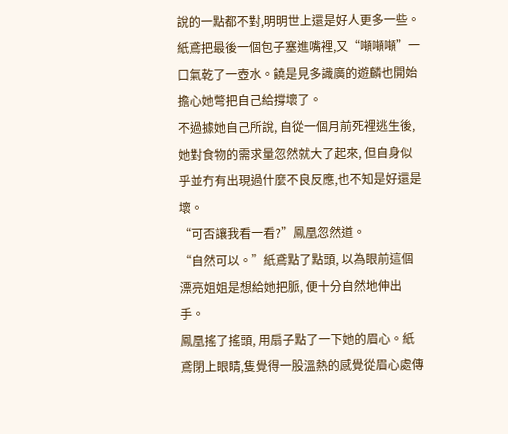說的一點都不對,明明世上還是好人更多一些。
紙鳶把最後一個包子塞進嘴裡,又“噸噸噸”一口氣乾了一壺水。饒是見多識廣的遊麟也開始擔心她彆把自己給撐壞了。
不過據她自己所說, 自從一個月前死裡逃生後,她對食物的需求量忽然就大了起來, 但自身似乎並冇有出現過什麼不良反應,也不知是好還是壞。
“可否讓我看一看?”鳳凰忽然道。
“自然可以。”紙鳶點了點頭, 以為眼前這個漂亮姐姐是想給她把脈, 便十分自然地伸出手。
鳳凰搖了搖頭, 用扇子點了一下她的眉心。紙鳶閉上眼睛,隻覺得一股溫熱的感覺從眉心處傳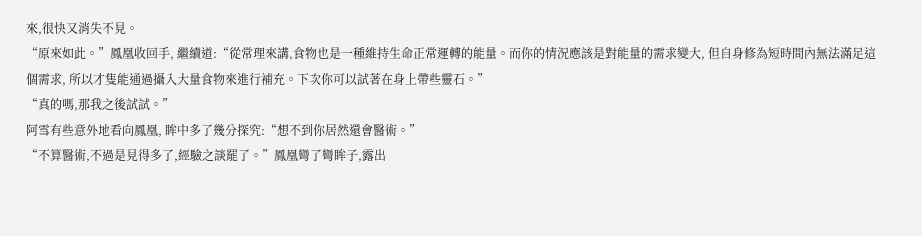來,很快又消失不見。
“原來如此。”鳳凰收回手, 繼續道:“從常理來講,食物也是一種維持生命正常運轉的能量。而你的情況應該是對能量的需求變大, 但自身修為短時間內無法滿足這個需求, 所以才隻能通過攝入大量食物來進行補充。下次你可以試著在身上帶些靈石。”
“真的嗎,那我之後試試。”
阿雪有些意外地看向鳳凰, 眸中多了幾分探究:“想不到你居然還會醫術。”
“不算醫術,不過是見得多了,經驗之談罷了。”鳳凰彎了彎眸子,露出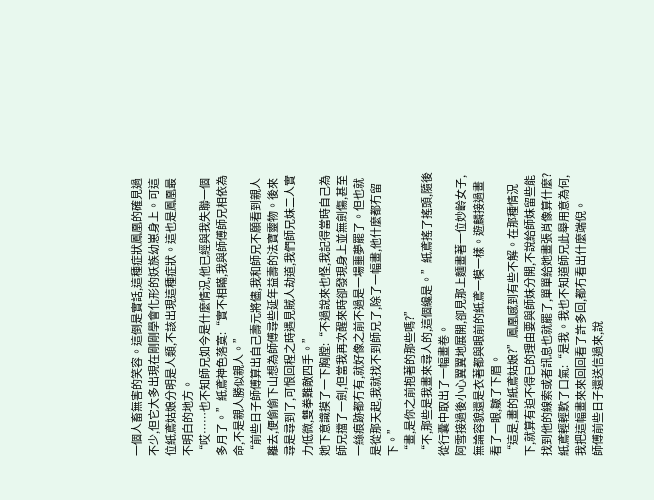一個人畜無害的笑容。這倒是實話,這種症狀鳳凰的確見過不少,但它大多出現在剛剛學會化形的妖族幼崽身上。可這位紙鳶姑娘分明是人類,不該出現這種症狀。這也是鳳凰最不明白的地方。
“哎……也不知師兄如今是什麼情況,他已經與我失聯一個多月了。”紙鳶神色落寞:“實不相瞞,我與師傅師兄相依為命,不是親人勝似親人。”
“前些日子師傅算出自己壽元將儘,我和師兄不願看到親人離去,便偷偷下山想為師傅尋些延年益壽的法寶靈物。後來尋是尋到了,可恨回程之時遇見賊人劫道,我們師兄妹二人實力低微,雙拳難敵四手。”
她下意識摸了一下胸膛:“不過說來也怪,我記得當時自己為師兄擋了一劍,但當我再次醒來時卻發現身上並無劍傷,甚至一絲痕跡都冇有,就好像之前不過是一場噩夢罷了。但也就是從那天起,我就找不到師兄了,除了一幅畫,他什麼都冇留下。”
“畫,是你之前抱著的那些嗎?”
“不,那些是我畫來尋人的,這個纔是。”紙鳶搖了搖頭,隨後從行囊中取出了一幅畫卷。
阿雪接過後小心翼翼地展開,卻見那上麵畫著一位妙齡女子,無論容貌還是衣著都與眼前的紙鳶一模一樣。遊麟接過畫看了一眼,皺了下眉。
“這是,畫的紙鳶姑娘?”鳳凰感到有些不解。在那種情況下,就算有迫不得已的理由要與師妹分開,不說給師妹留些能找到他的線索或者訊息也就罷了,單單給她畫張肖像算什麼?
紙鳶輕輕歎了口氣:“是我。我也不知道師兄此舉用意為何,我把這幅畫來來回回看了許多回,都冇看出什麼端倪。
師傅前些日子還送信過來,說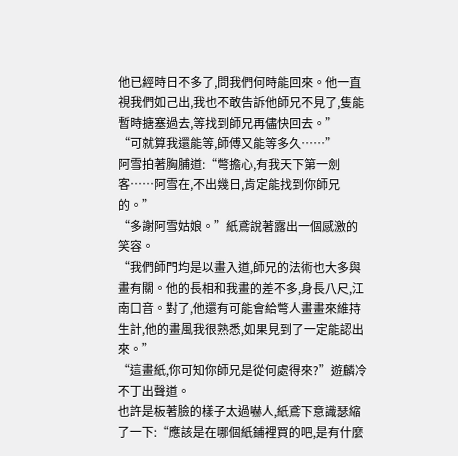他已經時日不多了,問我們何時能回來。他一直視我們如己出,我也不敢告訴他師兄不見了,隻能暫時搪塞過去,等找到師兄再儘快回去。”
“可就算我還能等,師傅又能等多久……”
阿雪拍著胸脯道:“彆擔心,有我天下第一劍客……阿雪在,不出幾日,肯定能找到你師兄的。”
“多謝阿雪姑娘。”紙鳶說著露出一個感激的笑容。
“我們師門均是以畫入道,師兄的法術也大多與畫有關。他的長相和我畫的差不多,身長八尺,江南口音。對了,他還有可能會給彆人畫畫來維持生計,他的畫風我很熟悉,如果見到了一定能認出來。”
“這畫紙,你可知你師兄是從何處得來?”遊麟冷不丁出聲道。
也許是板著臉的樣子太過嚇人,紙鳶下意識瑟縮了一下:“應該是在哪個紙鋪裡買的吧,是有什麼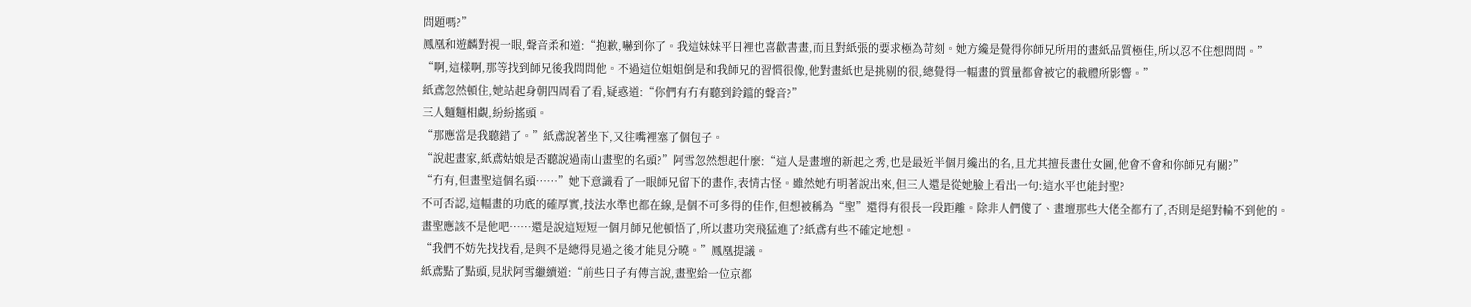問題嗎?”
鳳凰和遊麟對視一眼,聲音柔和道:“抱歉,嚇到你了。我這妹妹平日裡也喜歡書畫,而且對紙張的要求極為苛刻。她方纔是覺得你師兄所用的畫紙品質極佳,所以忍不住想問問。”
“啊,這樣啊,那等找到師兄後我問問他。不過這位姐姐倒是和我師兄的習慣很像,他對畫紙也是挑剔的很,總覺得一幅畫的質量都會被它的載體所影響。”
紙鳶忽然頓住,她站起身朝四周看了看,疑惑道:“你們有冇有聽到鈴鐺的聲音?”
三人麵麵相覷,紛紛搖頭。
“那應當是我聽錯了。”紙鳶說著坐下,又往嘴裡塞了個包子。
“說起畫家,紙鳶姑娘是否聽說過南山畫聖的名頭?”阿雪忽然想起什麼:“這人是畫壇的新起之秀,也是最近半個月纔出的名,且尤其擅長畫仕女圖,他會不會和你師兄有關?”
“冇有,但畫聖這個名頭……”她下意識看了一眼師兄留下的畫作,表情古怪。雖然她冇明著說出來,但三人還是從她臉上看出一句:這水平也能封聖?
不可否認,這幅畫的功底的確厚實,技法水準也都在線,是個不可多得的佳作,但想被稱為“聖”還得有很長一段距離。除非人們傻了、畫壇那些大佬全都冇了,否則是絕對輪不到他的。
畫聖應該不是他吧……還是說這短短一個月師兄他頓悟了,所以畫功突飛猛進了?紙鳶有些不確定地想。
“我們不妨先找找看,是與不是總得見過之後才能見分曉。”鳳凰提議。
紙鳶點了點頭,見狀阿雪繼續道:“前些日子有傳言說,畫聖給一位京都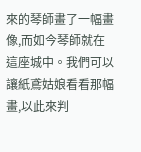來的琴師畫了一幅畫像,而如今琴師就在這座城中。我們可以讓紙鳶姑娘看看那幅畫,以此來判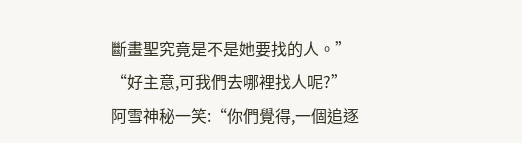斷畫聖究竟是不是她要找的人。”
“好主意,可我們去哪裡找人呢?”
阿雪神秘一笑:“你們覺得,一個追逐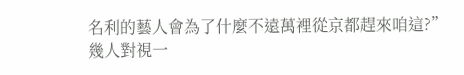名利的藝人會為了什麼不遠萬裡從京都趕來咱這?”
幾人對視一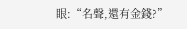眼:“名聲,還有金錢?”